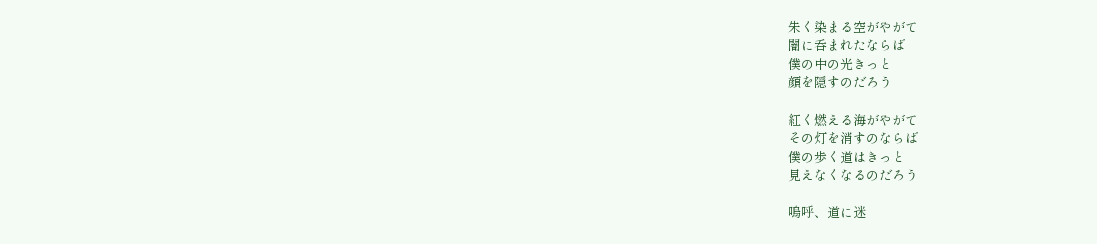朱く染まる空がやがて
闇に呑まれたならば
僕の中の光きっと
顔を隠すのだろう

紅く燃える海がやがて
その灯を消すのならば
僕の歩く道はきっと
見えなくなるのだろう

嗚呼、道に迷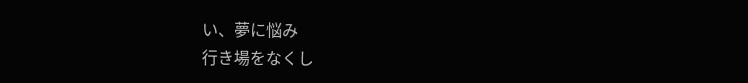い、夢に悩み
行き場をなくし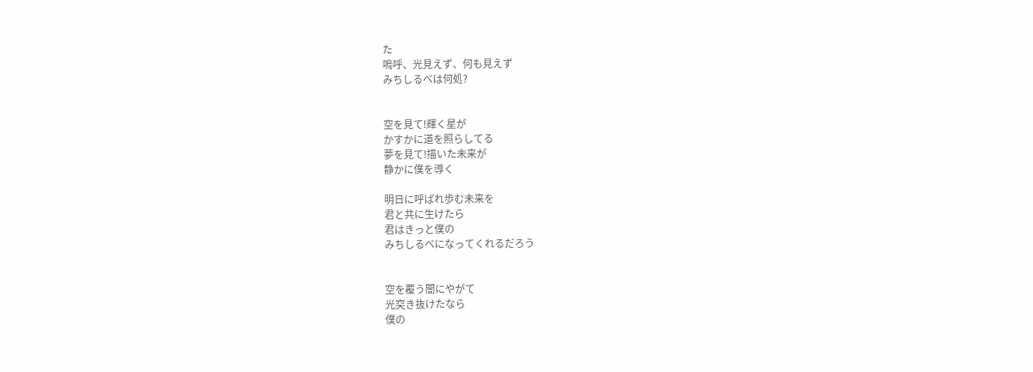た
嗚呼、光見えず、何も見えず
みちしるべは何処?


空を見て!輝く星が
かすかに道を照らしてる
夢を見て!描いた未来が
静かに僕を導く

明日に呼ばれ歩む未来を
君と共に生けたら
君はきっと僕の
みちしるべになってくれるだろう


空を覆う闇にやがて
光突き抜けたなら
僕の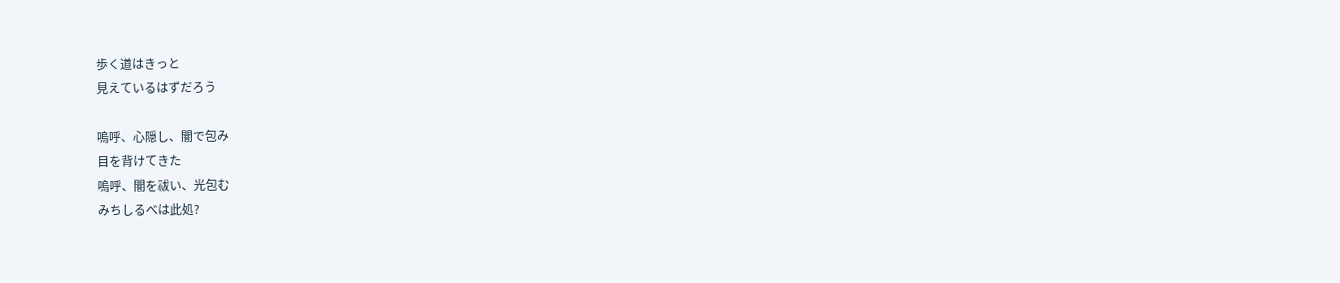歩く道はきっと
見えているはずだろう

嗚呼、心隠し、闇で包み
目を背けてきた
嗚呼、闇を祓い、光包む
みちしるべは此処?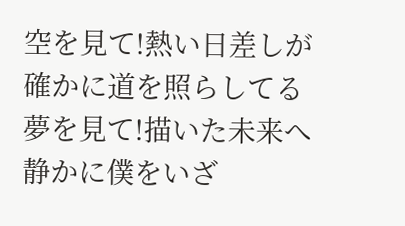空を見て!熱い日差しが
確かに道を照らしてる
夢を見て!描いた未来へ
静かに僕をいざ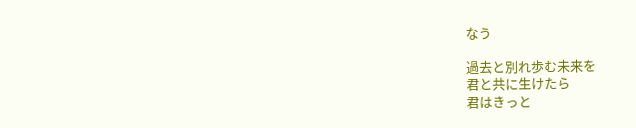なう

過去と別れ歩む未来を
君と共に生けたら
君はきっと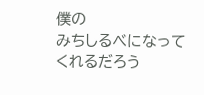僕の
みちしるべになってくれるだろう